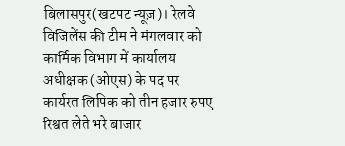बिलासपुर(खटपट न्यूज़)। रेलवे विजिलेंस की टीम ने मंगलवार को कार्मिक विभाग में कार्यालय अधीक्षक (ओएस) के पद पर कार्यरत लिपिक को तीन हजार रुपए रिश्वत लेते भरे बाजार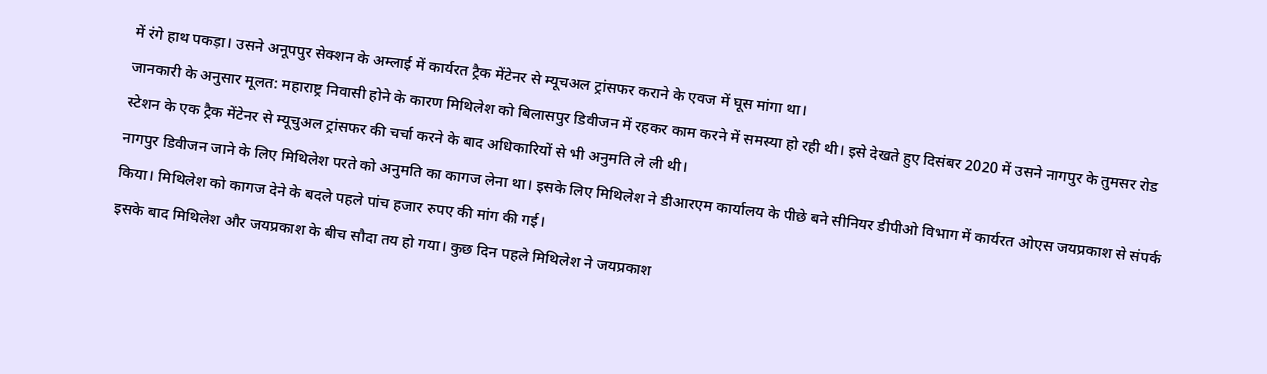में रंगे हाथ पकड़ा। उसने अनूपपुर सेक्शन के अम्लाई में कार्यरत ट्रैक मेंटेनर से म्यूचअल ट्रांसफर कराने के एवज में घूस मांगा था।
जानकारी के अनुसार मूलत: महाराष्ट्र निवासी होने के कारण मिथिलेश को बिलासपुर डिवीजन में रहकर काम करने में समस्या हो रही थी। इसे देखते हुए दिसंबर 2020 में उसने नागपुर के तुमसर रोड स्टेशन के एक ट्रैक मेंटेनर से म्यूचुअल ट्रांसफर की चर्चा करने के बाद अधिकारियों से भी अनुमति ले ली थी।
नागपुर डिवीजन जाने के लिए मिथिलेश परते को अनुमति का कागज लेना था। इसके लिए मिथिलेश ने डीआरएम कार्यालय के पीछे बने सीनियर डीपीओ विभाग में कार्यरत ओएस जयप्रकाश से संपर्क किया। मिथिलेश को कागज देने के बदले पहले पांच हजार रुपए की मांग की गई।
इसके बाद मिथिलेश और जयप्रकाश के बीच सौदा तय हो गया। कुछ दिन पहले मिथिलेश ने जयप्रकाश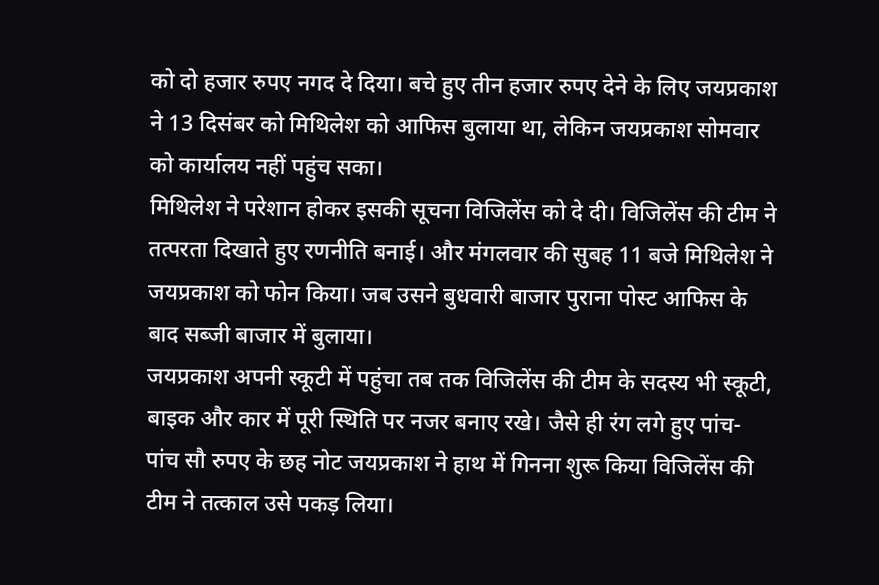को दो हजार रुपए नगद दे दिया। बचे हुए तीन हजार रुपए देने के लिए जयप्रकाश ने 13 दिसंबर को मिथिलेश को आफिस बुलाया था, लेकिन जयप्रकाश सोमवार को कार्यालय नहीं पहुंच सका।
मिथिलेश ने परेशान होकर इसकी सूचना विजिलेंस को दे दी। विजिलेंस की टीम ने तत्परता दिखाते हुए रणनीति बनाई। और मंगलवार की सुबह 11 बजे मिथिलेश ने जयप्रकाश को फोन किया। जब उसने बुधवारी बाजार पुराना पोस्ट आफिस के बाद सब्जी बाजार में बुलाया।
जयप्रकाश अपनी स्कूटी में पहुंचा तब तक विजिलेंस की टीम के सदस्य भी स्कूटी, बाइक और कार में पूरी स्थिति पर नजर बनाए रखे। जैसे ही रंग लगे हुए पांच-पांच सौ रुपए के छह नोट जयप्रकाश ने हाथ में गिनना शुरू किया विजिलेंस की टीम ने तत्काल उसे पकड़ लिया।